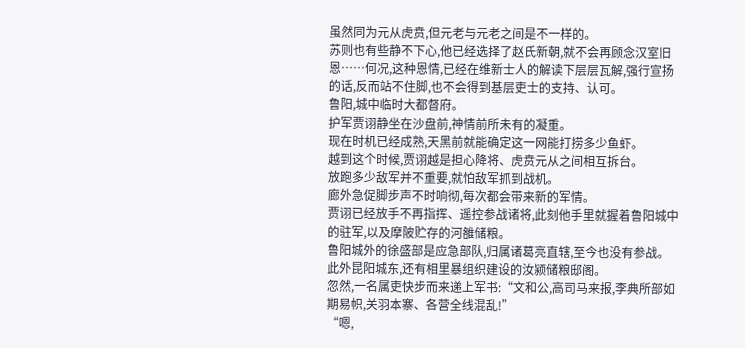虽然同为元从虎贲,但元老与元老之间是不一样的。
苏则也有些静不下心,他已经选择了赵氏新朝,就不会再顾念汉室旧恩……何况,这种恩情,已经在维新士人的解读下层层瓦解,强行宣扬的话,反而站不住脚,也不会得到基层吏士的支持、认可。
鲁阳,城中临时大都督府。
护军贾诩静坐在沙盘前,神情前所未有的凝重。
现在时机已经成熟,天黑前就能确定这一网能打捞多少鱼虾。
越到这个时候,贾诩越是担心降将、虎贲元从之间相互拆台。
放跑多少敌军并不重要,就怕敌军抓到战机。
廊外急促脚步声不时响彻,每次都会带来新的军情。
贾诩已经放手不再指挥、遥控参战诸将,此刻他手里就握着鲁阳城中的驻军,以及摩陂贮存的河雒储粮。
鲁阳城外的徐盛部是应急部队,归属诸葛亮直辖,至今也没有参战。
此外昆阳城东,还有相里暴组织建设的汝颍储粮邸阁。
忽然,一名属吏快步而来递上军书:“文和公,高司马来报,李典所部如期易帜,关羽本寨、各营全线混乱!”
“嗯,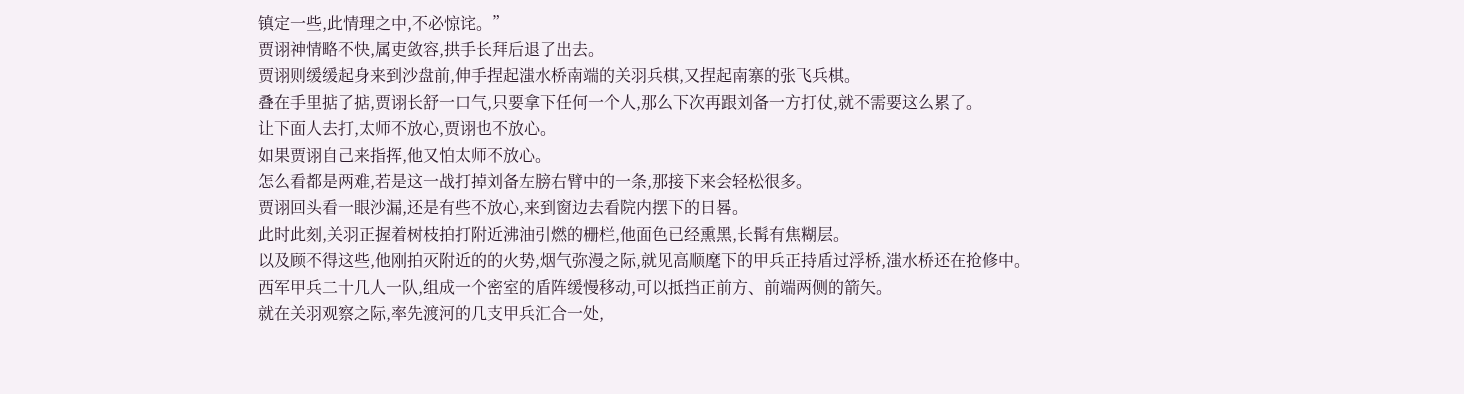镇定一些,此情理之中,不必惊诧。”
贾诩神情略不快,属吏敛容,拱手长拜后退了出去。
贾诩则缓缓起身来到沙盘前,伸手捏起滍水桥南端的关羽兵棋,又捏起南寨的张飞兵棋。
叠在手里掂了掂,贾诩长舒一口气,只要拿下任何一个人,那么下次再跟刘备一方打仗,就不需要这么累了。
让下面人去打,太师不放心,贾诩也不放心。
如果贾诩自己来指挥,他又怕太师不放心。
怎么看都是两难,若是这一战打掉刘备左膀右臂中的一条,那接下来会轻松很多。
贾诩回头看一眼沙漏,还是有些不放心,来到窗边去看院内摆下的日晷。
此时此刻,关羽正握着树枝拍打附近沸油引燃的栅栏,他面色已经熏黑,长髯有焦糊层。
以及顾不得这些,他刚拍灭附近的的火势,烟气弥漫之际,就见高顺麾下的甲兵正持盾过浮桥,滍水桥还在抢修中。
西军甲兵二十几人一队,组成一个密室的盾阵缓慢移动,可以抵挡正前方、前端两侧的箭矢。
就在关羽观察之际,率先渡河的几支甲兵汇合一处,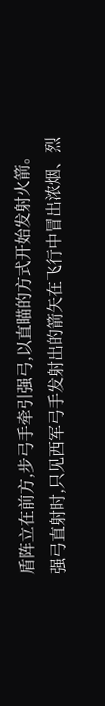盾阵立在前方,步弓手牵引强弓,以直瞄的方式开始发射火箭。
强弓直射时,只见西军弓手发射出的箭矢在飞行中冒出浓烟、烈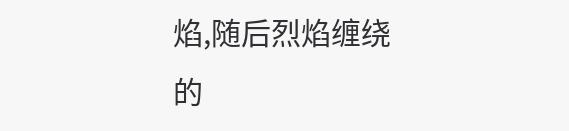焰,随后烈焰缠绕的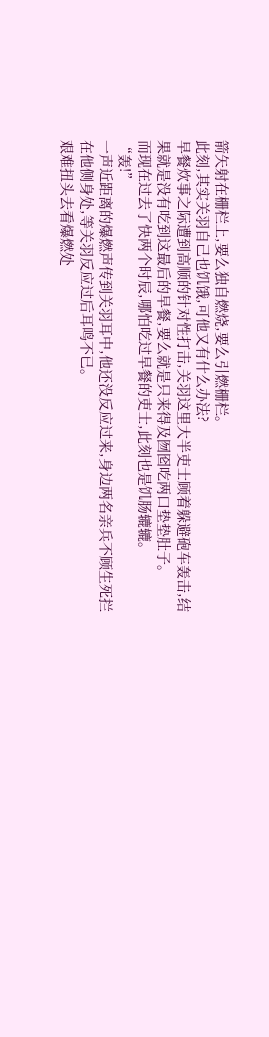箭矢射在栅栏上,要么独自燃烧,要么引燃栅栏。
此刻,其实关羽自己也饥饿,可他又有什么办法?
早餐炊事之际遭到高顺的针对性打击,关羽这里大半吏士顾着躲避砲车轰击,结果就是没有吃到这最后的早餐,要么就是只来得及囫囵吃两口垫垫肚子。
而现在过去了快两个时辰,哪怕吃过早餐的吏士,此刻也是饥肠辘辘。
“轰!”
一声近距离的爆燃声传到关羽耳中,他还没反应过来,身边两名亲兵不顾生死拦在他侧身处,等关羽反应过后耳鸣不已。
艰难扭头去看爆燃处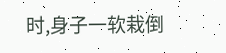时,身子一软栽倒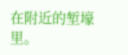在附近的堑壕里。